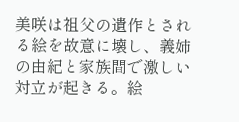美咲は祖父の遺作とされる絵を故意に壊し、義姉の由紀と家族間で激しい対立が起きる。絵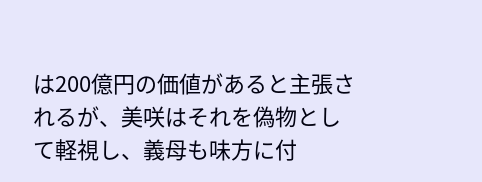は200億円の価値があると主張されるが、美咲はそれを偽物として軽視し、義母も味方に付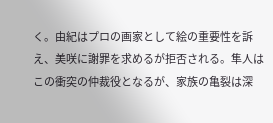く。由紀はプロの画家として絵の重要性を訴え、美咲に謝罪を求めるが拒否される。隼人はこの衝突の仲裁役となるが、家族の亀裂は深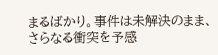まるばかり。事件は未解決のまま、さらなる衝突を予感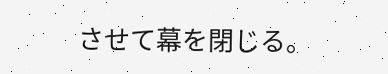させて幕を閉じる。